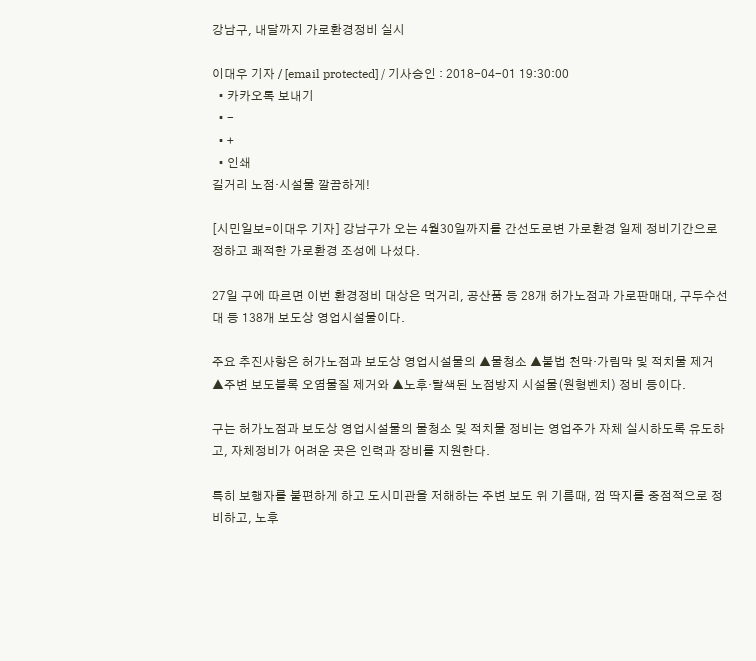강남구, 내달까지 가로환경정비 실시

이대우 기자 / [email protected] / 기사승인 : 2018-04-01 19:30:00
  • 카카오톡 보내기
  • -
  • +
  • 인쇄
길거리 노점·시설물 깔끔하게!

[시민일보=이대우 기자] 강남구가 오는 4월30일까지를 간선도로변 가로환경 일제 정비기간으로 정하고 쾌적한 가로환경 조성에 나섰다.

27일 구에 따르면 이번 환경정비 대상은 먹거리, 공산품 등 28개 허가노점과 가로판매대, 구두수선대 등 138개 보도상 영업시설물이다.

주요 추진사항은 허가노점과 보도상 영업시설물의 ▲물청소 ▲불법 천막·가림막 및 적치물 제거 ▲주변 보도블록 오염물질 제거와 ▲노후·탈색된 노점방지 시설물(원형벤치) 정비 등이다.

구는 허가노점과 보도상 영업시설물의 물청소 및 적치물 정비는 영업주가 자체 실시하도록 유도하고, 자체정비가 어려운 곳은 인력과 장비를 지원한다.

특히 보행자를 불편하게 하고 도시미관을 저해하는 주변 보도 위 기름때, 껌 딱지를 중점적으로 정비하고, 노후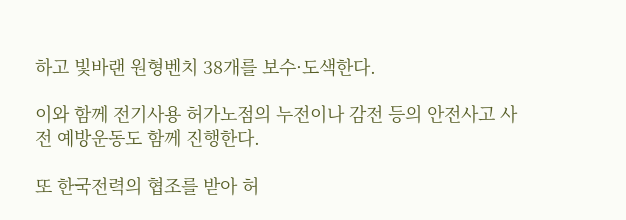하고 빛바랜 원형벤치 38개를 보수·도색한다.

이와 함께 전기사용 허가노점의 누전이나 감전 등의 안전사고 사전 예방운동도 함께 진행한다.

또 한국전력의 협조를 받아 허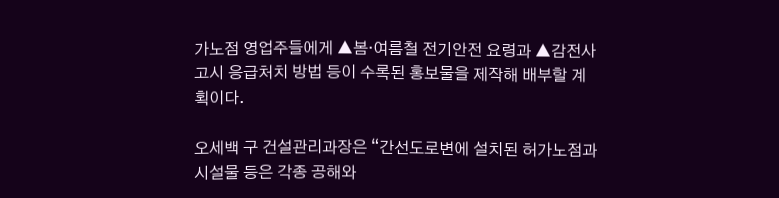가노점 영업주들에게 ▲봄·여름철 전기안전 요령과 ▲감전사고시 응급처치 방법 등이 수록된 홍보물을 제작해 배부할 계획이다.

오세백 구 건설관리과장은 “간선도로변에 설치된 허가노점과 시설물 등은 각종 공해와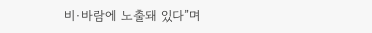비·바람에 노출돼 있다”며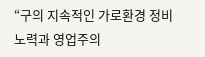“구의 지속적인 가로환경 정비 노력과 영업주의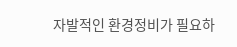자발적인 환경정비가 필요하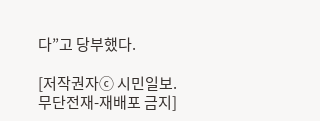다”고 당부했다.

[저작권자ⓒ 시민일보. 무단전재-재배포 금지]